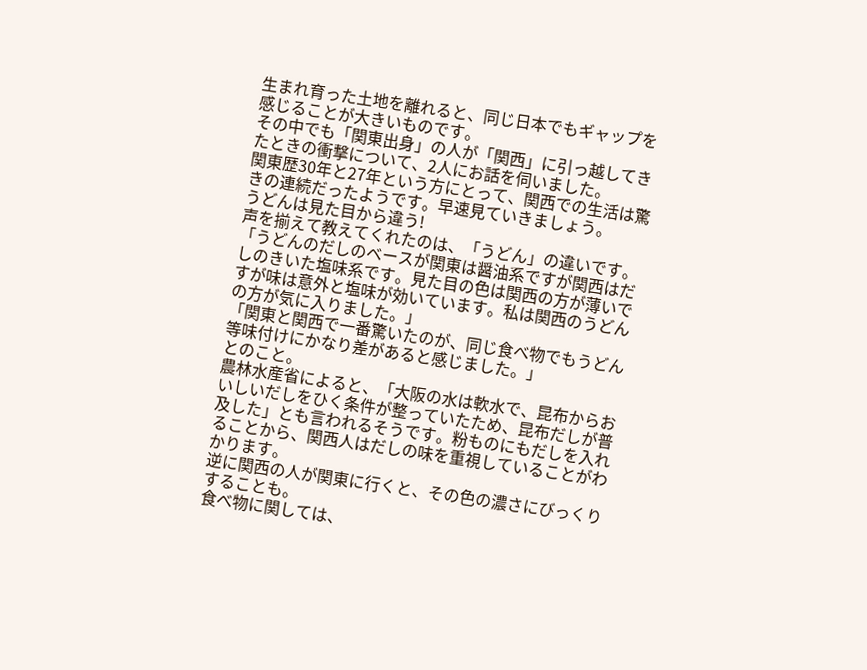生まれ育った土地を離れると、同じ日本でもギャップを感じることが大きいものです。
その中でも「関東出身」の人が「関西」に引っ越してきたときの衝撃について、2人にお話を伺いました。
関東歴30年と27年という方にとって、関西での生活は驚きの連続だったようです。早速見ていきましょう。
うどんは見た目から違う!
声を揃えて教えてくれたのは、「うどん」の違いです。
「うどんのだしのベースが関東は醤油系ですが関西はだしのきいた塩味系です。見た目の色は関西の方が薄いですが味は意外と塩味が効いています。私は関西のうどんの方が気に入りました。」
「関東と関西で一番驚いたのが、同じ食べ物でもうどん等味付けにかなり差があると感じました。」
とのこと。
農林水産省によると、「大阪の水は軟水で、昆布からおいしいだしをひく条件が整っていたため、昆布だしが普及した」とも言われるそうです。粉ものにもだしを入れることから、関西人はだしの味を重視していることがわかります。
逆に関西の人が関東に行くと、その色の濃さにびっくりすることも。
食べ物に関しては、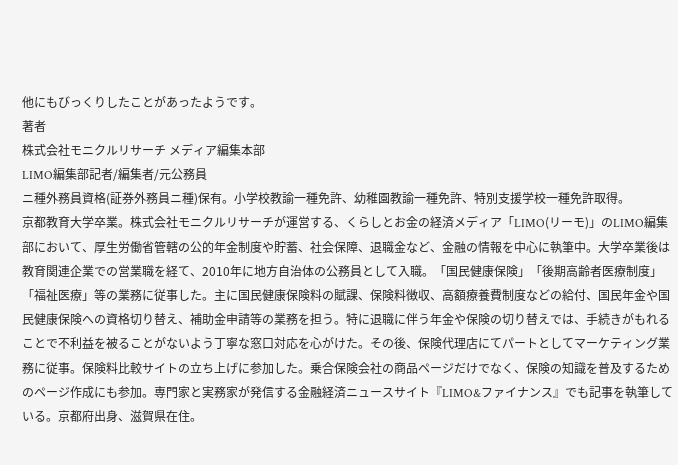他にもびっくりしたことがあったようです。
著者
株式会社モニクルリサーチ メディア編集本部
LIMO編集部記者/編集者/元公務員
ニ種外務員資格(証券外務員ニ種)保有。小学校教諭一種免許、幼稚園教諭一種免許、特別支援学校一種免許取得。
京都教育大学卒業。株式会社モニクルリサーチが運営する、くらしとお金の経済メディア「LIMO(リーモ)」のLIMO編集部において、厚生労働省管轄の公的年金制度や貯蓄、社会保障、退職金など、金融の情報を中心に執筆中。大学卒業後は教育関連企業での営業職を経て、2010年に地方自治体の公務員として入職。「国民健康保険」「後期高齢者医療制度」「福祉医療」等の業務に従事した。主に国民健康保険料の賦課、保険料徴収、高額療養費制度などの給付、国民年金や国民健康保険への資格切り替え、補助金申請等の業務を担う。特に退職に伴う年金や保険の切り替えでは、手続きがもれることで不利益を被ることがないよう丁寧な窓口対応を心がけた。その後、保険代理店にてパートとしてマーケティング業務に従事。保険料比較サイトの立ち上げに参加した。乗合保険会社の商品ページだけでなく、保険の知識を普及するためのページ作成にも参加。専門家と実務家が発信する金融経済ニュースサイト『LIMO&ファイナンス』でも記事を執筆している。京都府出身、滋賀県在住。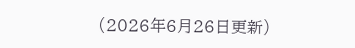(2026年6月26日更新)